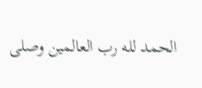الحمد لله رب العالمين وصلى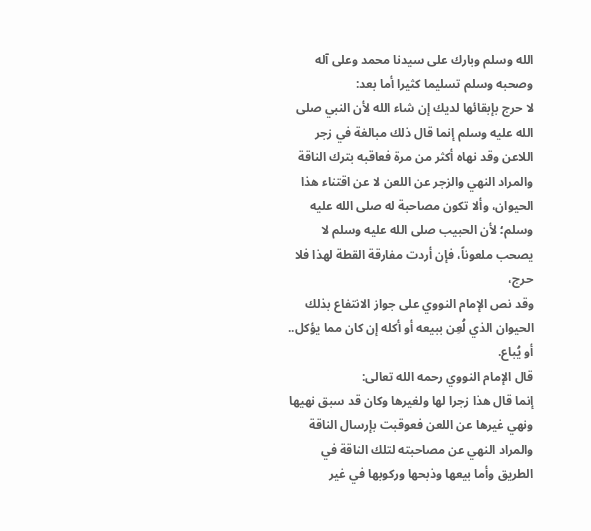الله وسلم وبارك على سيدنا محمد وعلى آله وصحبه وسلم تسليما كثيرا أما بعد:
لا حرج بإبقائها لديك إن شاء الله لأن النبي صلى الله عليه وسلم إنما قال ذلك مبالغة في زجر اللاعن وقد نهاه أكثر من مرة فعاقبه بترك الناقة والمراد النهي والزجر عن اللعن لا عن اقتناء هذا الحيوان، وألا تكون مصاحبة له صلى الله عليه وسلم؛ لأن الحبيب صلى الله عليه وسلم لا يصحب ملعوناً، فإن أردت مفارقة القطة لهذا فلا حرج،
وقد نص الإمام النووي على جواز الانتفاع بذلك الحيوان الذي لُعِن ببيعه أو أكله إن كان مما يؤكل.. أو يُباع.
قال الإمام النووي رحمه الله تعالى:
إنما قال هذا زجرا لها ولغيرها وكان قد سبق نهيها ونهي غيرها عن اللعن فعوقبت بإرسال الناقة والمراد النهي عن مصاحبته لتلك الناقة في الطريق وأما بيعها وذبحها وركوبها في غير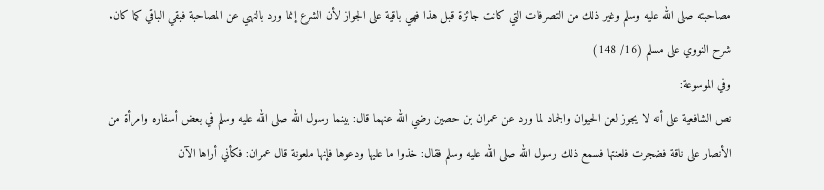مصاحبته صلى الله عليه وسلم وغير ذلك من التصرفات التي كانت جائزة قبل هذا فهي باقية على الجواز لأن الشرع إنما ورد بالنهي عن المصاحبة فبقي الباقي كما كان. شرح النووي على مسلم (16/ 148)
وفي الموسوعة:
نص الشافعية على أنه لا يجوز لعن الحيوان والجماد لما ورد عن عمران بن حصين رضي الله عنهما قال: بينما رسول الله صلى الله عليه وسلم في بعض أسفاره وامرأة من الأنصار على ناقة فضجرت فلعنتها فسمع ذلك رسول الله صلى الله عليه وسلم فقال: خذوا ما عليها ودعوها فإنها ملعونة قال عمران: فكأني أراها الآن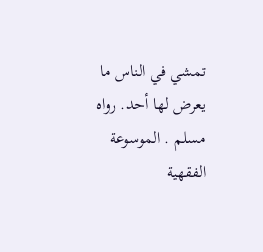تمشي في الناس ما يعرض لها أحد. رواه مسلم . الموسوعة الفقهية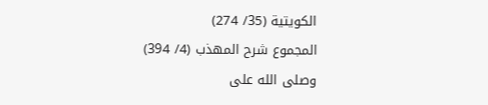الكويتية (35/ 274)
المجموع شرح المهذب (4/ 394)
وصلى الله على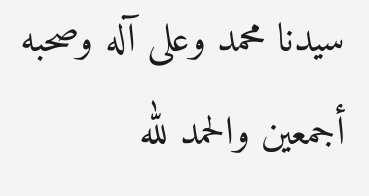سيدنا محمد وعلى آله وصحبه أجمعين والحمد لله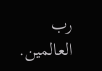رب العالمين.